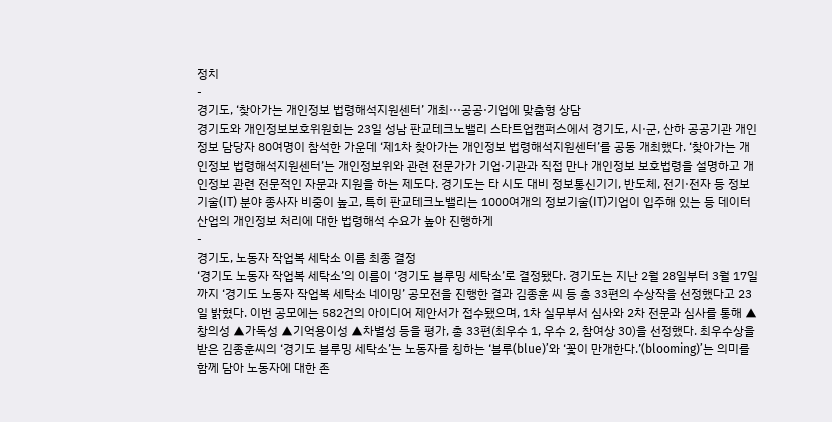정치
-
경기도, ‘찾아가는 개인정보 법령해석지원센터’ 개최···공공·기업에 맞춤형 상담
경기도와 개인정보보호위원회는 23일 성남 판교테크노밸리 스타트업캠퍼스에서 경기도, 시·군, 산하 공공기관 개인정보 담당자 80여명이 참석한 가운데 ‘제1차 찾아가는 개인정보 법령해석지원센터’를 공동 개최했다. ‘찾아가는 개인정보 법령해석지원센터’는 개인정보위와 관련 전문가가 기업·기관과 직접 만나 개인정보 보호법령을 설명하고 개인정보 관련 전문적인 자문과 지원을 하는 제도다. 경기도는 타 시도 대비 정보통신기기, 반도체, 전기·전자 등 정보기술(IT) 분야 종사자 비중이 높고, 특히 판교테크노밸리는 1000여개의 정보기술(IT)기업이 입주해 있는 등 데이터산업의 개인정보 처리에 대한 법령해석 수요가 높아 진행하게
-
경기도, 노동자 작업복 세탁소 이름 최종 결정
‘경기도 노동자 작업복 세탁소’의 이름이 ‘경기도 블루밍 세탁소’로 결정됐다. 경기도는 지난 2월 28일부터 3월 17일까지 ‘경기도 노동자 작업복 세탁소 네이밍’ 공모전을 진행한 결과 김종훈 씨 등 총 33편의 수상작을 선정했다고 23일 밝혔다. 이번 공모에는 582건의 아이디어 제안서가 접수됐으며, 1차 실무부서 심사와 2차 전문과 심사를 통해 ▲창의성 ▲가독성 ▲기억용이성 ▲차별성 등을 평가, 총 33편(최우수 1, 우수 2, 참여상 30)을 선정했다. 최우수상을 받은 김종훈씨의 ‘경기도 블루밍 세탁소’는 노동자를 칭하는 ‘블루(blue)’와 ‘꽃이 만개한다.’(blooming)’는 의미를 함께 담아 노동자에 대한 존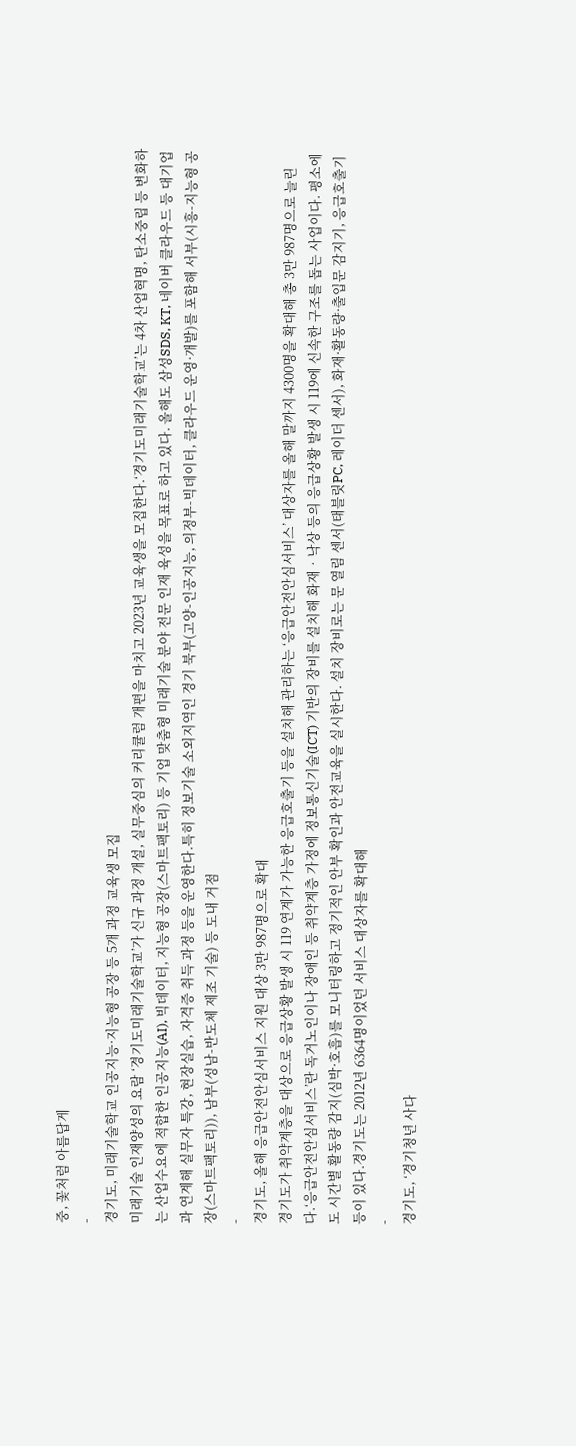중, 꽃처럼 아름답게
-
경기도, 미래기술학교 인공지능·지능형 공장 등 5개 과정 교육생 모집
미래기술 인재양성의 요람 ‘경기도미래기술학교’가 신규 과정 개설, 실무중심의 커리큘럼 개편을 마치고 2023년 교육생을 모집한다.‘경기도미래기술학교’는 4차 산업혁명, 탄소중립 등 변화하는 산업수요에 적합한 인공지능(AI), 빅데이터, 지능형 공장(스마트팩토리) 등 기업 맞춤형 미래기술 분야 전문 인재 육성을 목표로 하고 있다. 올해도 삼성SDS, KT, 네이버 클라우드 등 대기업과 연계해 실무자 특강, 현장실습, 자격증 취득 과정 등을 운영한다.특히 정보기술 소외지역인 경기 북부(고양-인공지능, 의정부-빅데이터, 클라우드 운영·개발)를 포함해 서부(시흥-지능형 공장(스마트팩토리)), 남부(성남-반도체 제조 기술) 등 도내 거점
-
경기도, 올해 응급안전안심서비스 지원 대상 3만 987명으로 확대
경기도가 취약계층을 대상으로 응급상황 발생 시 119 연계가 가능한 응급호출기 등을 설치해 관리하는 ‘응급안전안심서비스’ 대상자를 올해 말까지 4300명을 확대해 총 3만 987명으로 늘린다.‘응급안전안심서비스’란 독거노인이나 장애인 등 취약계층 가정에 정보통신기술(ICT) 기반의 장비를 설치해 화재‧낙상 등의 응급상황 발생 시 119에 신속한 구조를 돕는 사업이다. 평소에도 시간별 활동량 감지(심박·호흡)를 모니터링하고 정기적인 안부 확인과 안전교육을 실시한다. 설치 장비로는 문 열림 센서(태블릿PC, 레이더 센서), 화재·활동량·출입문 감지기, 응급호출기 등이 있다.경기도는 2012년 6364명이었던 서비스 대상자를 확대해
-
경기도, ‘경기청년 사다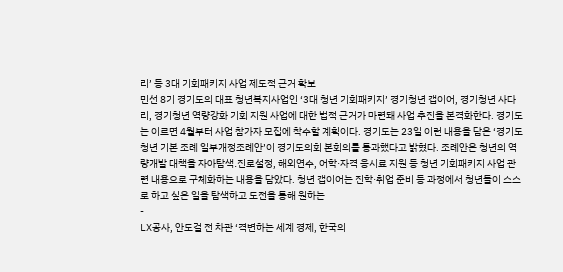리’ 등 3대 기회패키지 사업 제도적 근거 확보
민선 8기 경기도의 대표 청년복지사업인 ‘3대 청년 기회패키지’ 경기청년 갭이어, 경기청년 사다리, 경기청년 역량강화 기회 지원 사업에 대한 법적 근거가 마련돼 사업 추진을 본격화한다. 경기도는 이르면 4월부터 사업 참가자 모집에 착수할 계획이다. 경기도는 23일 이런 내용을 담은 ‘경기도 청년 기본 조례 일부개정조례안’이 경기도의회 본회의를 통과했다고 밝혔다. 조례안은 청년의 역량개발 대책을 자아탐색․진로설정, 해외연수, 어학·자격 응시료 지원 등 청년 기회패키지 사업 관련 내용으로 구체화하는 내용을 담았다. 청년 갭이어는 진학·취업 준비 등 과정에서 청년들이 스스로 하고 싶은 일을 탐색하고 도전을 통해 원하는
-
LX공사, 안도걸 전 차관 ‘격변하는 세계 경제, 한국의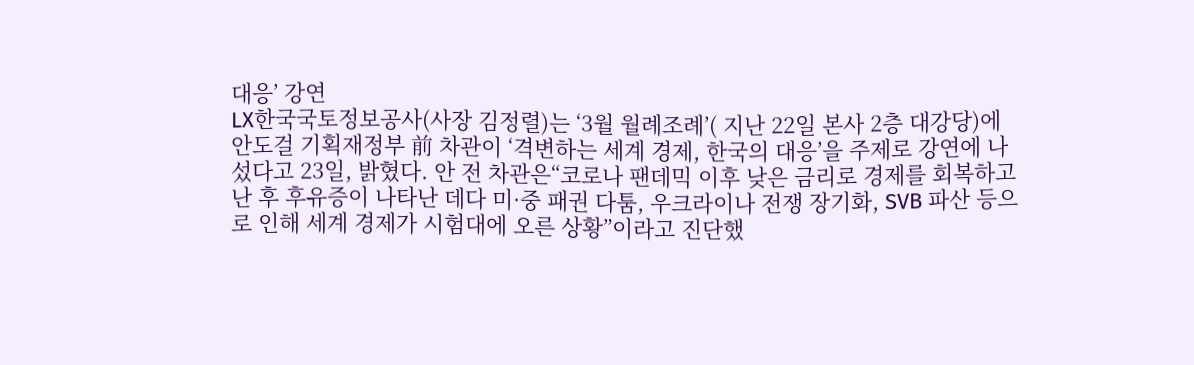대응’ 강연
LX한국국토정보공사(사장 김정렬)는 ‘3월 월례조례’( 지난 22일 본사 2층 대강당)에 안도걸 기획재정부 前 차관이 ‘격변하는 세계 경제, 한국의 대응’을 주제로 강연에 나섰다고 23일, 밝혔다. 안 전 차관은“코로나 팬데믹 이후 낮은 금리로 경제를 회복하고 난 후 후유증이 나타난 데다 미·중 패권 다툼, 우크라이나 전쟁 장기화, SVB 파산 등으로 인해 세계 경제가 시험대에 오른 상황”이라고 진단했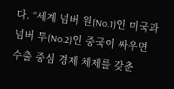다. “세계 넘버 원(No.1)인 미국과 넘버 투(No.2)인 중국이 싸우면 수출 중심 경제 체제를 갖춘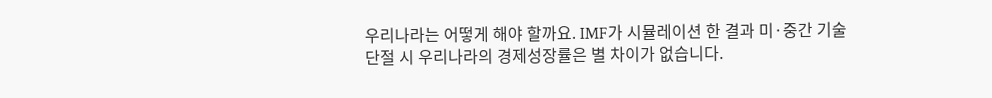우리나라는 어떻게 해야 할까요. IMF가 시뮬레이션 한 결과 미·중간 기술 단절 시 우리나라의 경제성장률은 별 차이가 없습니다.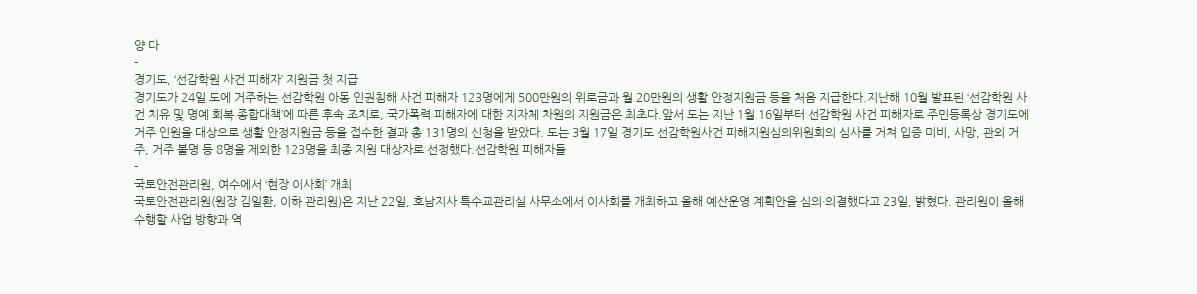양 다
-
경기도, ‘선감학원 사건 피해자’ 지원금 첫 지급
경기도가 24일 도에 거주하는 선감학원 아동 인권침해 사건 피해자 123명에게 500만원의 위로금과 월 20만원의 생활 안정지원금 등을 처음 지급한다.지난해 10월 발표된 ‘선감학원 사건 치유 및 명예 회복 종합대책’에 따른 후속 조치로, 국가폭력 피해자에 대한 지자체 차원의 지원금은 최초다.앞서 도는 지난 1월 16일부터 선감학원 사건 피해자로 주민등록상 경기도에 거주 인원을 대상으로 생활 안정지원금 등을 접수한 결과 총 131명의 신청을 받았다. 도는 3월 17일 경기도 선감학원사건 피해지원심의위원회의 심사를 거쳐 입증 미비, 사망, 관외 거주, 거주 불명 등 8명을 제외한 123명을 최종 지원 대상자로 선정했다.선감학원 피해자들
-
국토안전관리원, 여수에서 ‘현장 이사회’ 개최
국토안전관리원(원장 김일환, 이하 관리원)은 지난 22일, 호남지사 특수교관리실 사무소에서 이사회를 개최하고 올해 예산운영 계획안을 심의·의결했다고 23일, 밝혔다. 관리원이 올해 수행할 사업 방향과 역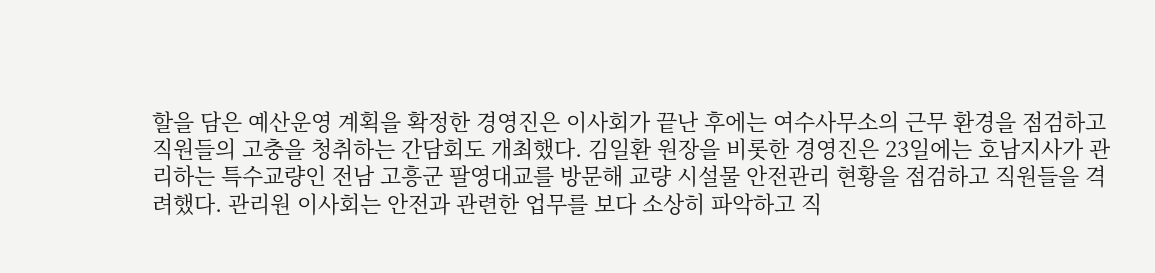할을 담은 예산운영 계획을 확정한 경영진은 이사회가 끝난 후에는 여수사무소의 근무 환경을 점검하고 직원들의 고충을 청취하는 간담회도 개최했다. 김일환 원장을 비롯한 경영진은 23일에는 호남지사가 관리하는 특수교량인 전남 고흥군 팔영대교를 방문해 교량 시설물 안전관리 현황을 점검하고 직원들을 격려했다. 관리원 이사회는 안전과 관련한 업무를 보다 소상히 파악하고 직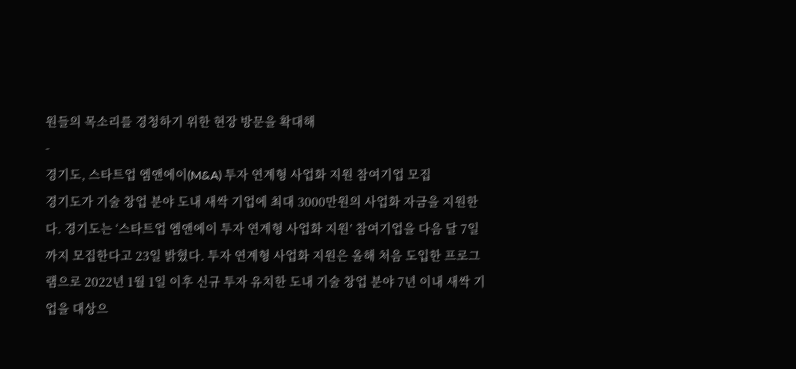원들의 목소리를 경청하기 위한 현장 방문을 확대해
-
경기도, 스타트업 엠앤에이(M&A) 투자 연계형 사업화 지원 참여기업 모집
경기도가 기술 창업 분야 도내 새싹 기업에 최대 3000만원의 사업화 자금을 지원한다. 경기도는 ‘스타트업 엠앤에이 투자 연계형 사업화 지원’ 참여기업을 다음 달 7일까지 모집한다고 23일 밝혔다. 투자 연계형 사업화 지원은 올해 처음 도입한 프로그램으로 2022년 1월 1일 이후 신규 투자 유치한 도내 기술 창업 분야 7년 이내 새싹 기업을 대상으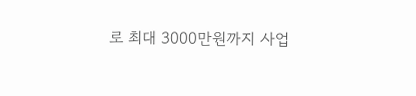로 최대 3000만원까지 사업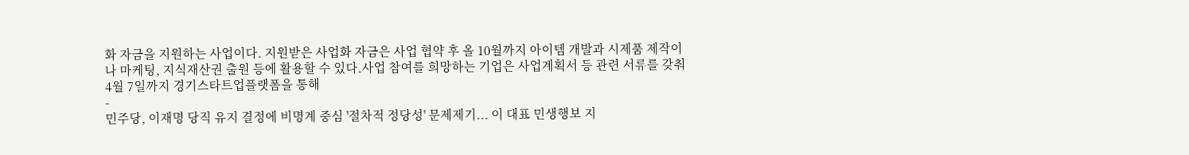화 자금을 지원하는 사업이다. 지원받은 사업화 자금은 사업 협약 후 올 10월까지 아이템 개발과 시제품 제작이나 마케팅, 지식재산권 출원 등에 활용할 수 있다.사업 참여를 희망하는 기업은 사업계획서 등 관련 서류를 갖춰 4월 7일까지 경기스타트업플랫폼을 통해
-
민주당, 이재명 당직 유지 결정에 비명계 중심 '절차적 정당성' 문제제기... 이 대표 민생행보 지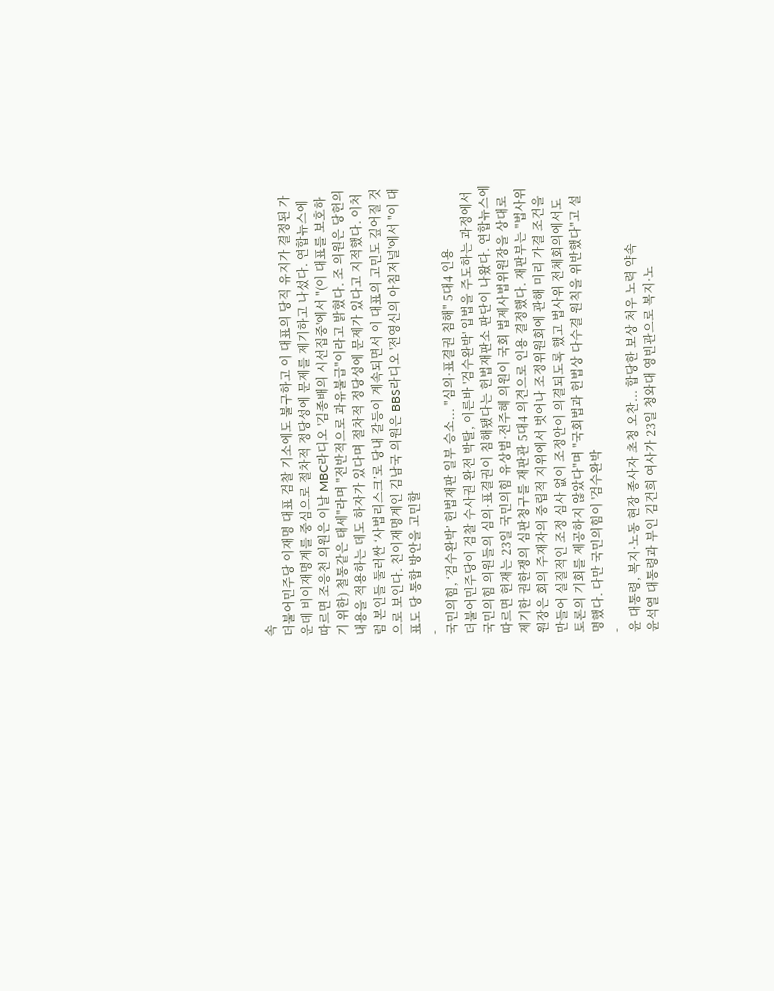속
더불어민주당 이재명 대표 검찰 기소에도 불구하고 이 대표의 당직 유지가 결정된 가운데 비이재명계를 중심으로 절차적 정당성에 문제를 제기하고 나섰다. 연합뉴스에 따르면 조응천 의원은 이날 MBC라디오 '김종배의 시선집중'에서 "(이 대표를 보호하기 위한) 철통같은 태세"라며 "전반적으로 과유불급"이라고 밝혔다. 조 의원은 당헌의 내용을 적용하는 데도 하자가 있다며 절차적 정당성에 문제가 있다고 지적했다. 이처럼 본인들 둘러싼 ‘사법리스크’로 당내 갈등이 계속되면서 이 대표의 고민도 깊어질 것으로 보인다. 친이재명계인 김남국 의원은 BBS라디오 '전영신의 아침저널'에서 "이 대표도 당 통합 방안을 고민할
-
국민의힘, ‘검수완박’ 헌법재판 일부 승소... "심의·표결권 침해" 5대4 인용
더불어민주당이 검찰 수사권 완전 박탈, 이른바 '검수완박' 입법을 주도하는 과정에서 국민의힘 의원들의 심의·표결권이 침해됐다는 헌법재판소 판단이 나왔다. 연합뉴스에 따르면 헌재는 23일 국민의힘 유상범·전주혜 의원이 국회 법제사법위원장을 상대로 제기한 권한쟁의 심판청구를 재판관 5대4 의견으로 인용 결정했다. 재판부는 "법사위원장은 회의 주재자의 중립적 지위에서 벗어나 조정위원회에 관해 미리 가결 조건을 만들어 실질적인 조정 심사 없이 조정안이 의결되도록 했고 법사위 전체회의에서도 토론의 기회를 제공하지 않았다"며 "국회법과 헌법상 다수결 원칙을 위반했다"고 설명했다. 다만 국민의힘이 '검수완박
-
윤 대통령, 복지·노동 현장 종사자 초청 오찬... 합당한 보상 처우 노력 약속
윤석열 대통령과 부인 김건희 여사가 23일 청와대 영빈관으로 복지·노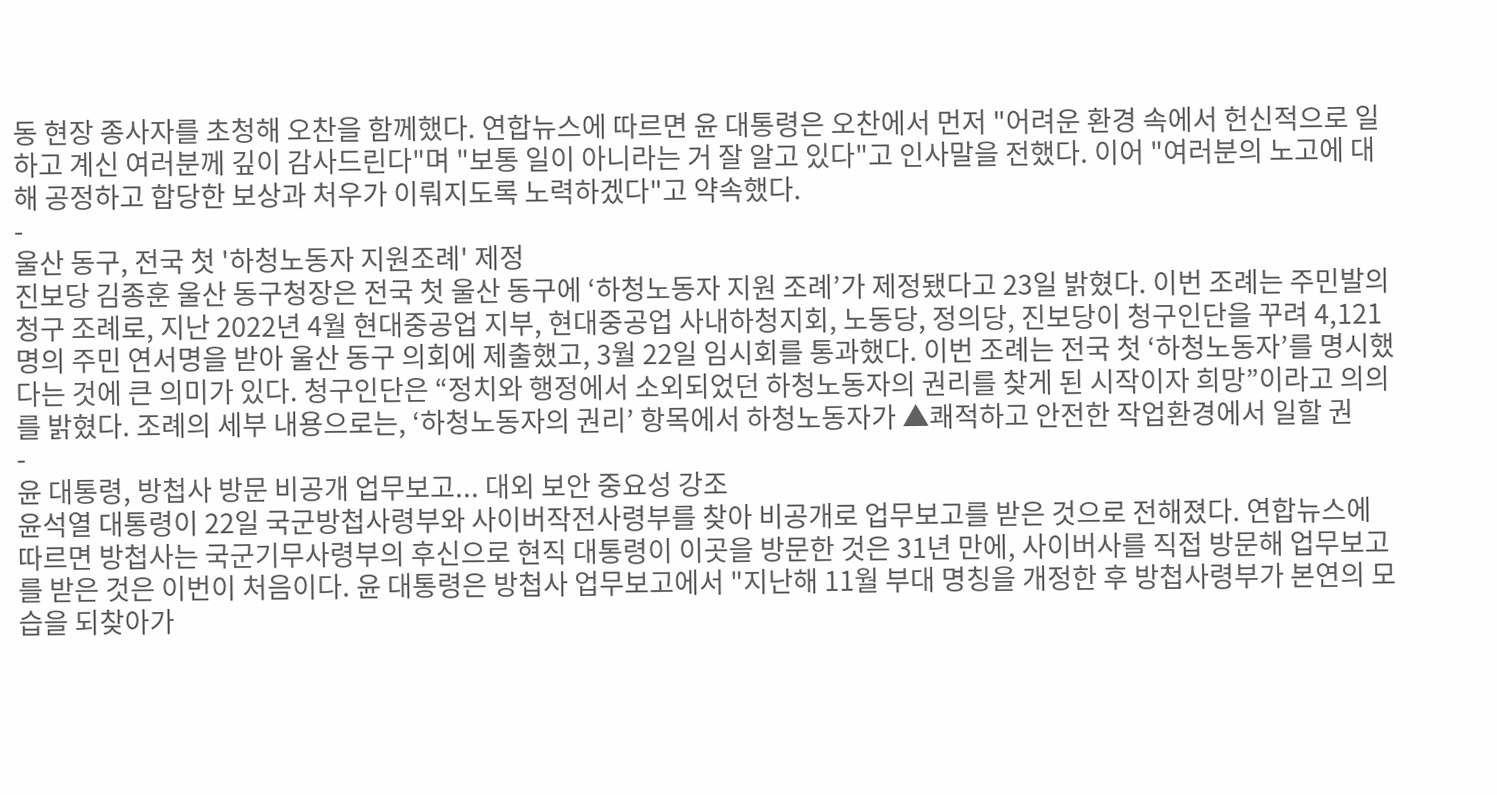동 현장 종사자를 초청해 오찬을 함께했다. 연합뉴스에 따르면 윤 대통령은 오찬에서 먼저 "어려운 환경 속에서 헌신적으로 일하고 계신 여러분께 깊이 감사드린다"며 "보통 일이 아니라는 거 잘 알고 있다"고 인사말을 전했다. 이어 "여러분의 노고에 대해 공정하고 합당한 보상과 처우가 이뤄지도록 노력하겠다"고 약속했다.
-
울산 동구, 전국 첫 '하청노동자 지원조례' 제정
진보당 김종훈 울산 동구청장은 전국 첫 울산 동구에 ‘하청노동자 지원 조례’가 제정됐다고 23일 밝혔다. 이번 조례는 주민발의 청구 조례로, 지난 2022년 4월 현대중공업 지부, 현대중공업 사내하청지회, 노동당, 정의당, 진보당이 청구인단을 꾸려 4,121명의 주민 연서명을 받아 울산 동구 의회에 제출했고, 3월 22일 임시회를 통과했다. 이번 조례는 전국 첫 ‘하청노동자’를 명시했다는 것에 큰 의미가 있다. 청구인단은 “정치와 행정에서 소외되었던 하청노동자의 권리를 찾게 된 시작이자 희망”이라고 의의를 밝혔다. 조례의 세부 내용으로는, ‘하청노동자의 권리’ 항목에서 하청노동자가 ▲쾌적하고 안전한 작업환경에서 일할 권
-
윤 대통령, 방첩사 방문 비공개 업무보고... 대외 보안 중요성 강조
윤석열 대통령이 22일 국군방첩사령부와 사이버작전사령부를 찾아 비공개로 업무보고를 받은 것으로 전해졌다. 연합뉴스에 따르면 방첩사는 국군기무사령부의 후신으로 현직 대통령이 이곳을 방문한 것은 31년 만에, 사이버사를 직접 방문해 업무보고를 받은 것은 이번이 처음이다. 윤 대통령은 방첩사 업무보고에서 "지난해 11월 부대 명칭을 개정한 후 방첩사령부가 본연의 모습을 되찾아가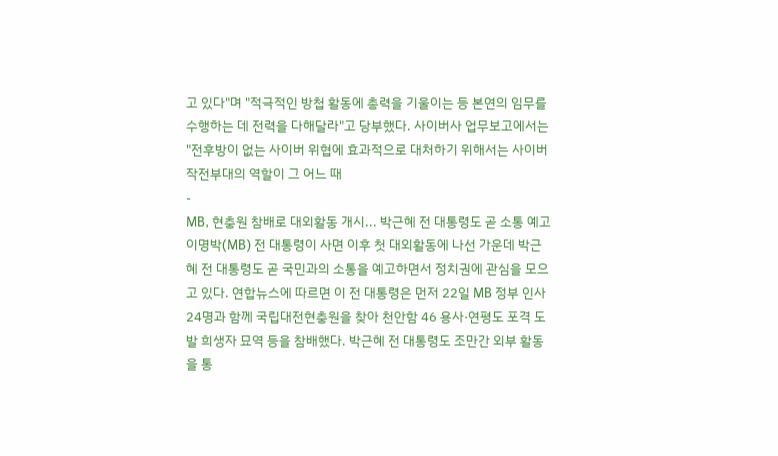고 있다"며 "적극적인 방첩 활동에 총력을 기울이는 등 본연의 임무를 수행하는 데 전력을 다해달라"고 당부했다. 사이버사 업무보고에서는 "전후방이 없는 사이버 위협에 효과적으로 대처하기 위해서는 사이버 작전부대의 역할이 그 어느 때
-
MB, 현충원 참배로 대외활동 개시... 박근혜 전 대통령도 곧 소통 예고
이명박(MB) 전 대통령이 사면 이후 첫 대외활동에 나선 가운데 박근혜 전 대통령도 곧 국민과의 소통을 예고하면서 정치권에 관심을 모으고 있다. 연합뉴스에 따르면 이 전 대통령은 먼저 22일 MB 정부 인사 24명과 함께 국립대전현충원을 찾아 천안함 46 용사·연평도 포격 도발 희생자 묘역 등을 참배했다. 박근혜 전 대통령도 조만간 외부 활동을 통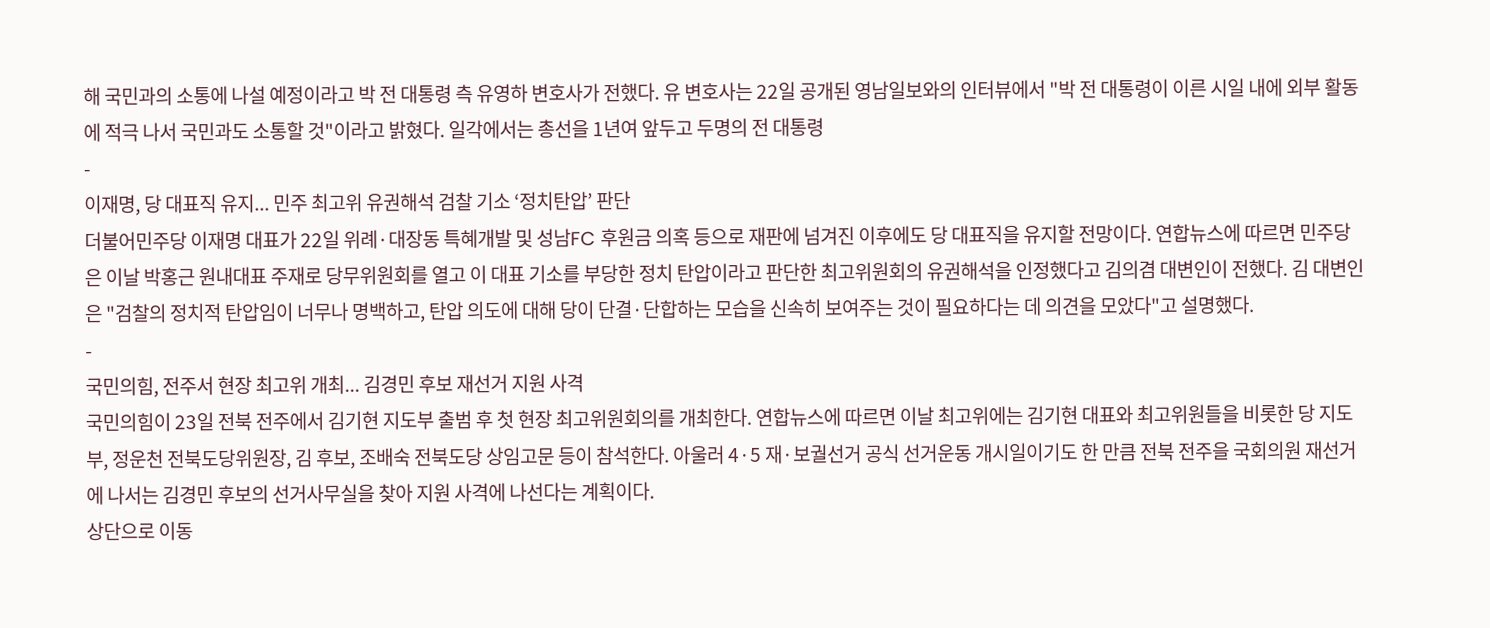해 국민과의 소통에 나설 예정이라고 박 전 대통령 측 유영하 변호사가 전했다. 유 변호사는 22일 공개된 영남일보와의 인터뷰에서 "박 전 대통령이 이른 시일 내에 외부 활동에 적극 나서 국민과도 소통할 것"이라고 밝혔다. 일각에서는 총선을 1년여 앞두고 두명의 전 대통령
-
이재명, 당 대표직 유지... 민주 최고위 유권해석 검찰 기소 ‘정치탄압’ 판단
더불어민주당 이재명 대표가 22일 위례·대장동 특혜개발 및 성남FC 후원금 의혹 등으로 재판에 넘겨진 이후에도 당 대표직을 유지할 전망이다. 연합뉴스에 따르면 민주당은 이날 박홍근 원내대표 주재로 당무위원회를 열고 이 대표 기소를 부당한 정치 탄압이라고 판단한 최고위원회의 유권해석을 인정했다고 김의겸 대변인이 전했다. 김 대변인은 "검찰의 정치적 탄압임이 너무나 명백하고, 탄압 의도에 대해 당이 단결·단합하는 모습을 신속히 보여주는 것이 필요하다는 데 의견을 모았다"고 설명했다.
-
국민의힘, 전주서 현장 최고위 개최... 김경민 후보 재선거 지원 사격
국민의힘이 23일 전북 전주에서 김기현 지도부 출범 후 첫 현장 최고위원회의를 개최한다. 연합뉴스에 따르면 이날 최고위에는 김기현 대표와 최고위원들을 비롯한 당 지도부, 정운천 전북도당위원장, 김 후보, 조배숙 전북도당 상임고문 등이 참석한다. 아울러 4·5 재·보궐선거 공식 선거운동 개시일이기도 한 만큼 전북 전주을 국회의원 재선거에 나서는 김경민 후보의 선거사무실을 찾아 지원 사격에 나선다는 계획이다.
상단으로 이동